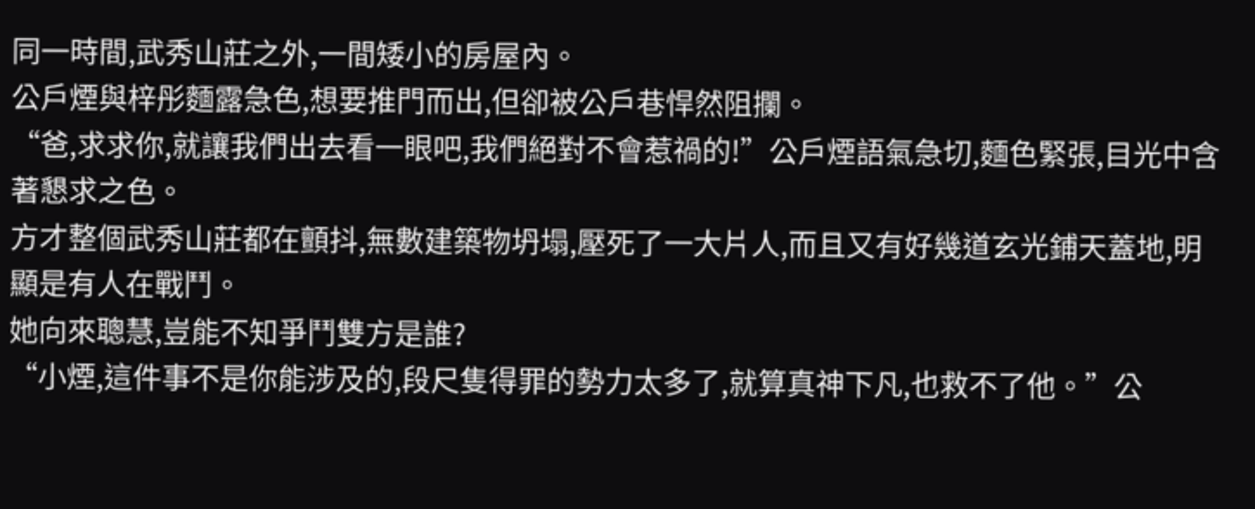同一時間,武秀山莊之外,一間矮小的房屋內。
公戶煙與梓彤麵露急色,想要推門而出,但卻被公戶巷悍然阻攔。
“爸,求求你,就讓我們出去看一眼吧,我們絕對不會惹禍的!”公戶煙語氣急切,麵色緊張,目光中含著懇求之色。
方才整個武秀山莊都在顫抖,無數建築物坍塌,壓死了一大片人,而且又有好幾道玄光鋪天蓋地,明顯是有人在戰鬥。
她向來聰慧,豈能不知爭鬥雙方是誰?
“小煙,這件事不是你能涉及的,段尺隻得罪的勢力太多了,就算真神下凡,也救不了他。”公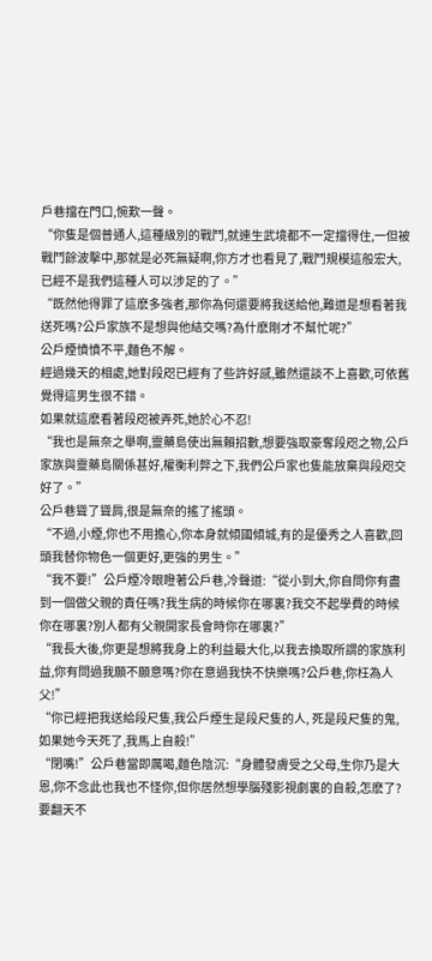戶巷擋在門口,惋歎一聲。
“你隻是個普通人,這種級別的戰鬥,就連生武境都不一定擋得住,一但被戰鬥餘波擊中,那就是必死無疑啊,你方才也看見了,戰鬥規模這般宏大,已經不是我們這種人可以涉足的了。”
“既然他得罪了這麽多強者,那你為何還要將我送給他,難道是想看著我送死嗎?公戶家族不是想與他結交嗎?為什麽剛才不幫忙呢?”
公戶煙憤憤不平,麵色不解。
經過幾天的相處,她對段咫已經有了些許好感,雖然還談不上喜歡,可依舊覺得這男生很不錯。
如果就這麽看著段咫被弄死,她於心不忍!
“我也是無奈之舉啊,靈藥島使出無賴招數,想要強取豪奪段咫之物,公戶家族與靈藥島關係甚好,權衡利弊之下,我們公戶家也隻能放棄與段咫交好了。”
公戶巷聳了聳肩,很是無奈的搖了搖頭。
“不過,小煙,你也不用擔心,你本身就傾國傾城,有的是優秀之人喜歡,回頭我替你物色一個更好,更強的男生。”
“我不要!”公戶煙冷眼瞪著公戶巷,冷聲道:“從小到大,你自問你有盡到一個做父親的責任嗎?我生病的時候你在哪裏?我交不起學費的時候你在哪裏?別人都有父親開家長會時你在哪裏?”
“我長大後,你更是想將我身上的利益最大化,以我去換取所謂的家族利益,你有問過我願不願意嗎?你在意過我快不快樂嗎?公戶巷,你枉為人父!”
“你已經把我送給段尺隻,我公戶煙生是段尺隻的人, 死是段尺隻的鬼,如果她今天死了,我馬上自殺!”
“閉嘴!”公戶巷當即厲喝,麵色陰沉:“身體發膚受之父母,生你乃是大恩,你不念此也我也不怪你,但你居然想學腦殘影視劇裏的自殺,怎麽了?要翻天不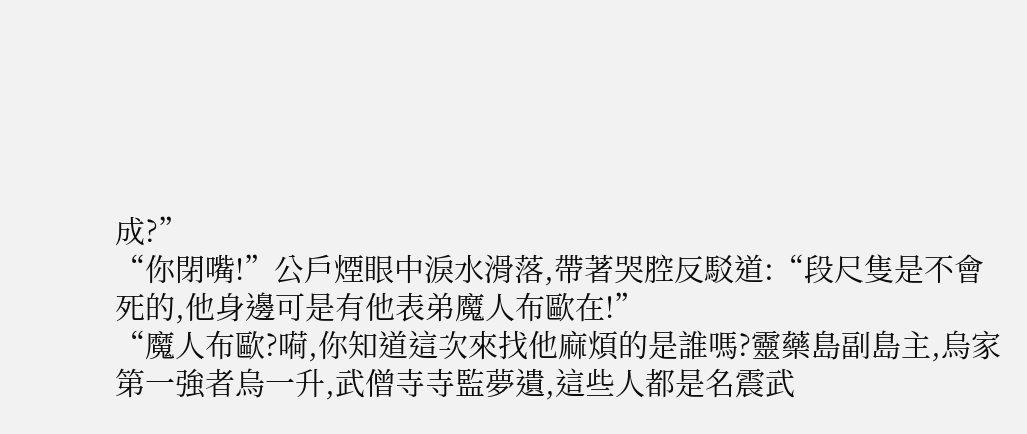成?”
“你閉嘴!”公戶煙眼中淚水滑落,帶著哭腔反駁道:“段尺隻是不會死的,他身邊可是有他表弟魔人布歐在!”
“魔人布歐?嗬,你知道這次來找他麻煩的是誰嗎?靈藥島副島主,烏家第一強者烏一升,武僧寺寺監夢遺,這些人都是名震武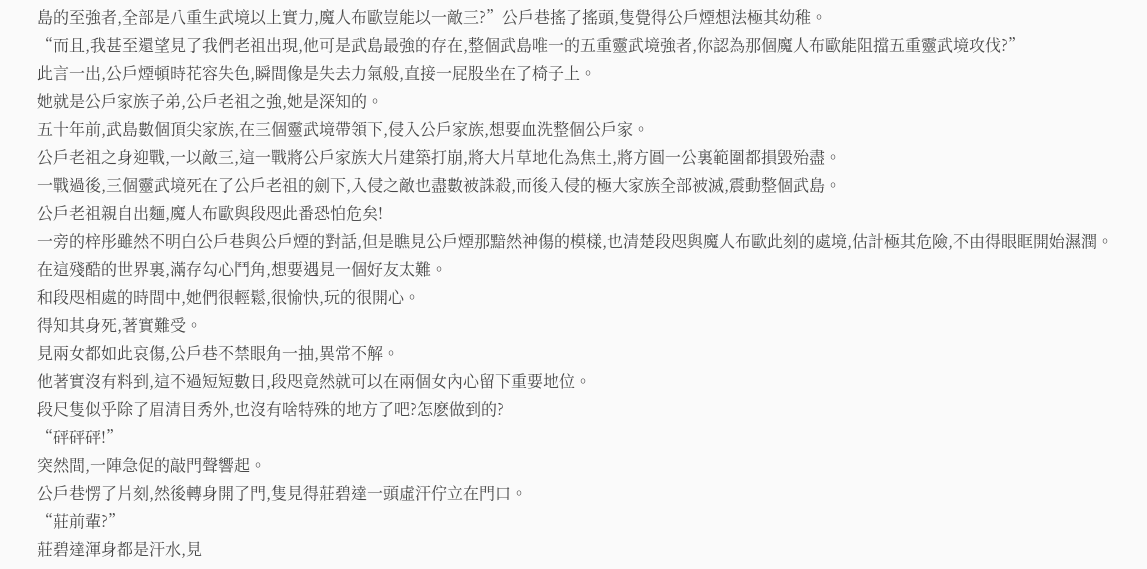島的至強者,全部是八重生武境以上實力,魔人布歐豈能以一敵三?”公戶巷搖了搖頭,隻覺得公戶煙想法極其幼稚。
“而且,我甚至還望見了我們老祖出現,他可是武島最強的存在,整個武島唯一的五重靈武境強者,你認為那個魔人布歐能阻擋五重靈武境攻伐?”
此言一出,公戶煙頓時花容失色,瞬間像是失去力氣般,直接一屁股坐在了椅子上。
她就是公戶家族子弟,公戶老祖之強,她是深知的。
五十年前,武島數個頂尖家族,在三個靈武境帶領下,侵入公戶家族,想要血洗整個公戶家。
公戶老祖之身迎戰,一以敵三,這一戰將公戶家族大片建築打崩,將大片草地化為焦土,將方圓一公裏範圍都損毀殆盡。
一戰過後,三個靈武境死在了公戶老祖的劍下,入侵之敵也盡數被誅殺,而後入侵的極大家族全部被滅,震動整個武島。
公戶老祖親自出麵,魔人布歐與段咫此番恐怕危矣!
一旁的梓彤雖然不明白公戶巷與公戶煙的對話,但是瞧見公戶煙那黯然神傷的模樣,也清楚段咫與魔人布歐此刻的處境,估計極其危險,不由得眼眶開始濕潤。
在這殘酷的世界裏,滿存勾心鬥角,想要遇見一個好友太難。
和段咫相處的時間中,她們很輕鬆,很愉快,玩的很開心。
得知其身死,著實難受。
見兩女都如此哀傷,公戶巷不禁眼角一抽,異常不解。
他著實沒有料到,這不過短短數日,段咫竟然就可以在兩個女內心留下重要地位。
段尺隻似乎除了眉清目秀外,也沒有啥特殊的地方了吧?怎麽做到的?
“砰砰砰!”
突然間,一陣急促的敲門聲響起。
公戶巷愣了片刻,然後轉身開了門,隻見得莊碧達一頭虛汗佇立在門口。
“莊前輩?”
莊碧達渾身都是汗水,見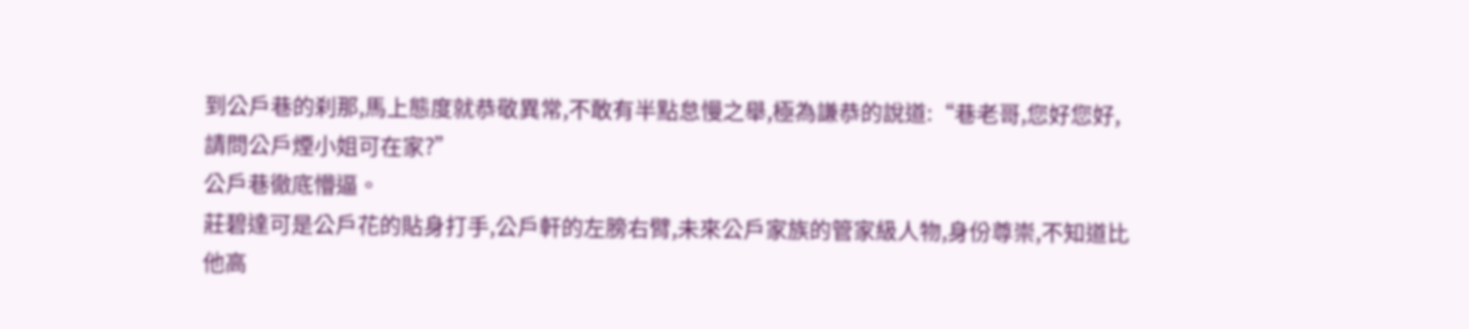到公戶巷的刹那,馬上態度就恭敬異常,不敢有半點怠慢之舉,極為謙恭的說道:“巷老哥,您好您好,請問公戶煙小姐可在家?”
公戶巷徹底懵逼。
莊碧達可是公戶花的貼身打手,公戶軒的左膀右臂,未來公戶家族的管家級人物,身份尊崇,不知道比他高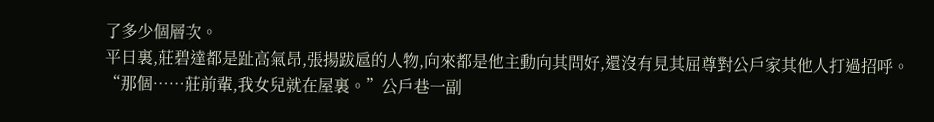了多少個層次。
平日裏,莊碧達都是趾高氣昂,張揚跋扈的人物,向來都是他主動向其問好,還沒有見其屈尊對公戶家其他人打過招呼。
“那個……莊前輩,我女兒就在屋裏。”公戶巷一副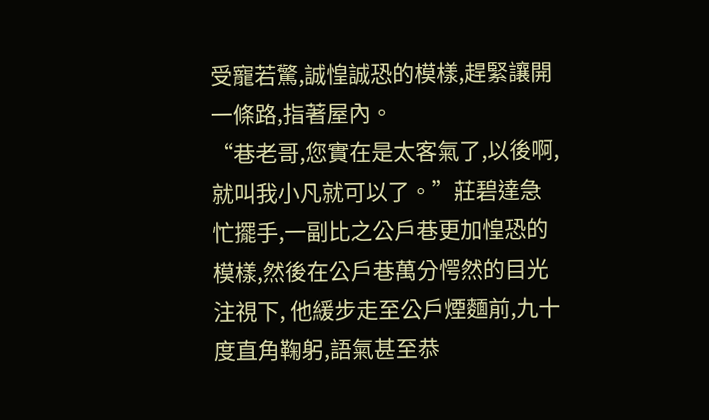受寵若驚,誠惶誠恐的模樣,趕緊讓開一條路,指著屋內。
“巷老哥,您實在是太客氣了,以後啊,就叫我小凡就可以了。”莊碧達急忙擺手,一副比之公戶巷更加惶恐的模樣,然後在公戶巷萬分愕然的目光注視下, 他緩步走至公戶煙麵前,九十度直角鞠躬,語氣甚至恭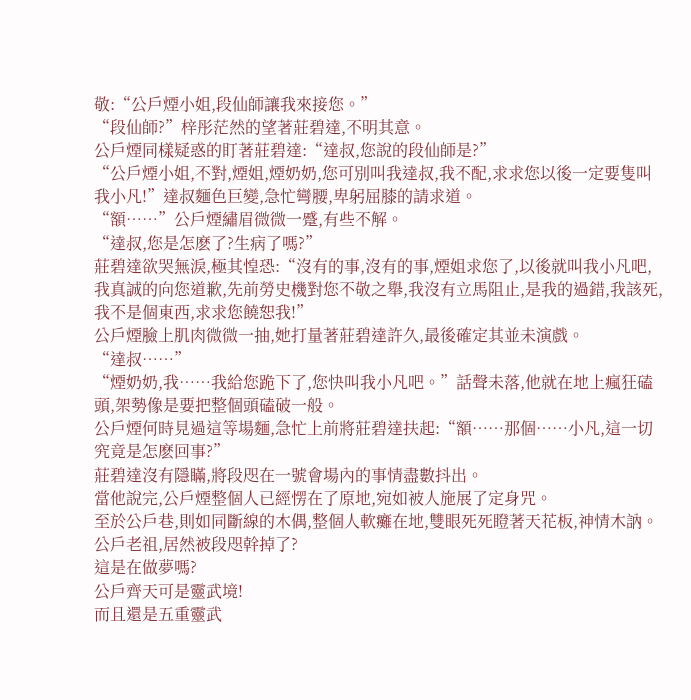敬:“公戶煙小姐,段仙師讓我來接您。”
“段仙師?”梓彤茫然的望著莊碧達,不明其意。
公戶煙同樣疑惑的盯著莊碧達:“達叔,您說的段仙師是?”
“公戶煙小姐,不對,煙姐,煙奶奶,您可別叫我達叔,我不配,求求您以後一定要隻叫我小凡!”達叔麵色巨變,急忙彎腰,卑躬屈膝的請求道。
“額……”公戶煙繡眉微微一蹙,有些不解。
“達叔,您是怎麽了?生病了嗎?”
莊碧達欲哭無淚,極其惶恐:“沒有的事,沒有的事,煙姐求您了,以後就叫我小凡吧,我真誠的向您道歉,先前勞史機對您不敬之舉,我沒有立馬阻止,是我的過錯,我該死,我不是個東西,求求您饒恕我!”
公戶煙臉上肌肉微微一抽,她打量著莊碧達許久,最後確定其並未演戲。
“達叔……”
“煙奶奶,我……我給您跪下了,您快叫我小凡吧。”話聲未落,他就在地上瘋狂磕頭,架勢像是要把整個頭磕破一般。
公戶煙何時見過這等場麵,急忙上前將莊碧達扶起:“額……那個……小凡,這一切究竟是怎麽回事?”
莊碧達沒有隱瞞,將段咫在一號會場內的事情盡數抖出。
當他說完,公戶煙整個人已經愣在了原地,宛如被人施展了定身咒。
至於公戶巷,則如同斷線的木偶,整個人軟癱在地,雙眼死死瞪著天花板,神情木訥。
公戶老祖,居然被段咫幹掉了?
這是在做夢嗎?
公戶齊天可是靈武境!
而且還是五重靈武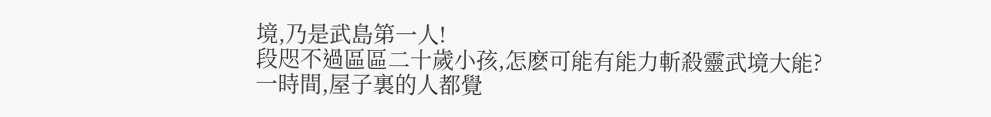境,乃是武島第一人!
段咫不過區區二十歲小孩,怎麽可能有能力斬殺靈武境大能?
一時間,屋子裏的人都覺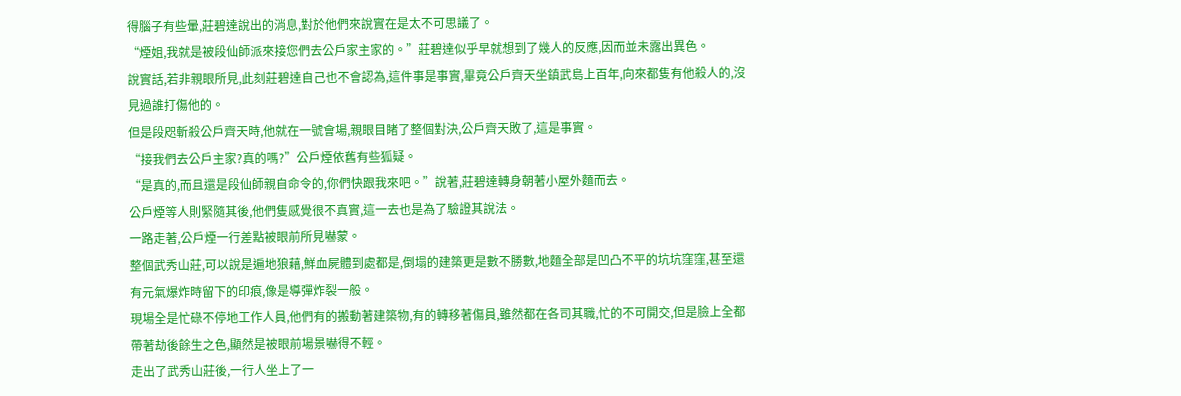得腦子有些暈,莊碧達說出的消息,對於他們來說實在是太不可思議了。
“煙姐,我就是被段仙師派來接您們去公戶家主家的。”莊碧達似乎早就想到了幾人的反應,因而並未露出異色。
說實話,若非親眼所見,此刻莊碧達自己也不會認為,這件事是事實,畢竟公戶齊天坐鎮武島上百年,向來都隻有他殺人的,沒見過誰打傷他的。
但是段咫斬殺公戶齊天時,他就在一號會場,親眼目睹了整個對決,公戶齊天敗了,這是事實。
“接我們去公戶主家?真的嗎?”公戶煙依舊有些狐疑。
“是真的,而且還是段仙師親自命令的,你們快跟我來吧。”說著,莊碧達轉身朝著小屋外麵而去。
公戶煙等人則緊隨其後,他們隻感覺很不真實,這一去也是為了驗證其說法。
一路走著,公戶煙一行差點被眼前所見嚇蒙。
整個武秀山莊,可以說是遍地狼藉,鮮血屍體到處都是,倒塌的建築更是數不勝數,地麵全部是凹凸不平的坑坑窪窪,甚至還有元氣爆炸時留下的印痕,像是導彈炸裂一般。
現場全是忙碌不停地工作人員,他們有的搬動著建築物,有的轉移著傷員,雖然都在各司其職,忙的不可開交,但是臉上全都帶著劫後餘生之色,顯然是被眼前場景嚇得不輕。
走出了武秀山莊後,一行人坐上了一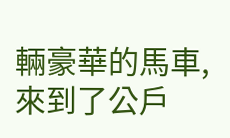輛豪華的馬車,來到了公戶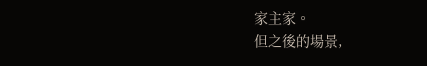家主家。
但之後的場景,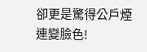卻更是驚得公戶煙連變臉色!